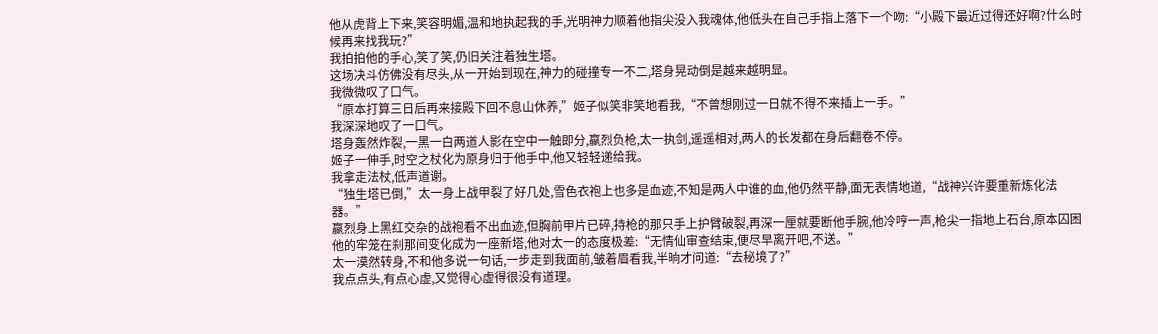他从虎背上下来,笑容明媚,温和地执起我的手,光明神力顺着他指尖没入我魂体,他低头在自己手指上落下一个吻:“小殿下最近过得还好啊?什么时候再来找我玩?”
我拍拍他的手心,笑了笑,仍旧关注着独生塔。
这场决斗仿佛没有尽头,从一开始到现在,神力的碰撞专一不二,塔身晃动倒是越来越明显。
我微微叹了口气。
“原本打算三日后再来接殿下回不息山休养,”姬子似笑非笑地看我,“不曾想刚过一日就不得不来插上一手。”
我深深地叹了一口气。
塔身轰然炸裂,一黑一白两道人影在空中一触即分,嬴烈负枪,太一执剑,遥遥相对,两人的长发都在身后翻卷不停。
姬子一伸手,时空之杖化为原身归于他手中,他又轻轻递给我。
我拿走法杖,低声道谢。
“独生塔已倒,”太一身上战甲裂了好几处,雪色衣袍上也多是血迹,不知是两人中谁的血,他仍然平静,面无表情地道,“战神兴许要重新炼化法器。”
嬴烈身上黑红交杂的战袍看不出血迹,但胸前甲片已碎,持枪的那只手上护臂破裂,再深一厘就要断他手腕,他冷哼一声,枪尖一指地上石台,原本囚困他的牢笼在刹那间变化成为一座新塔,他对太一的态度极差:“无情仙审查结束,便尽早离开吧,不送。”
太一漠然转身,不和他多说一句话,一步走到我面前,皱着眉看我,半晌才问道:“去秘境了?”
我点点头,有点心虚,又觉得心虚得很没有道理。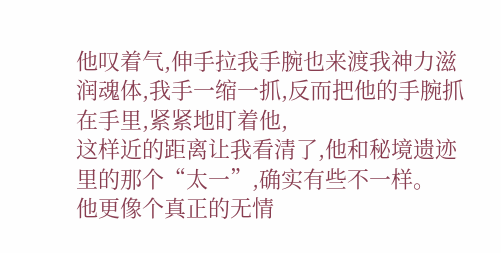他叹着气,伸手拉我手腕也来渡我神力滋润魂体,我手一缩一抓,反而把他的手腕抓在手里,紧紧地盯着他,
这样近的距离让我看清了,他和秘境遗迹里的那个“太一”,确实有些不一样。
他更像个真正的无情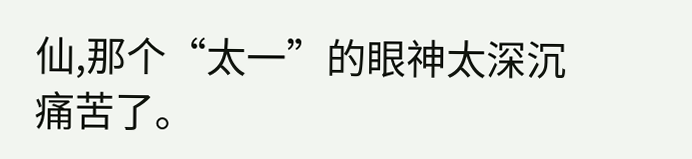仙,那个“太一”的眼神太深沉痛苦了。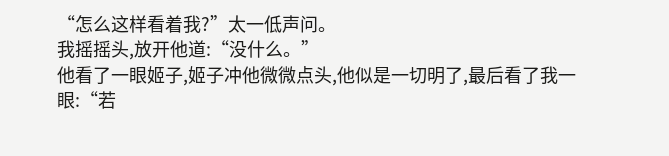“怎么这样看着我?”太一低声问。
我摇摇头,放开他道:“没什么。”
他看了一眼姬子,姬子冲他微微点头,他似是一切明了,最后看了我一眼:“若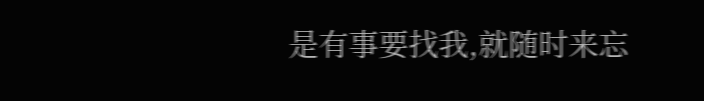是有事要找我,就随时来忘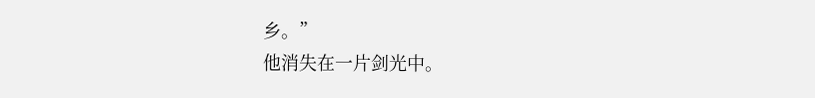乡。”
他消失在一片剑光中。